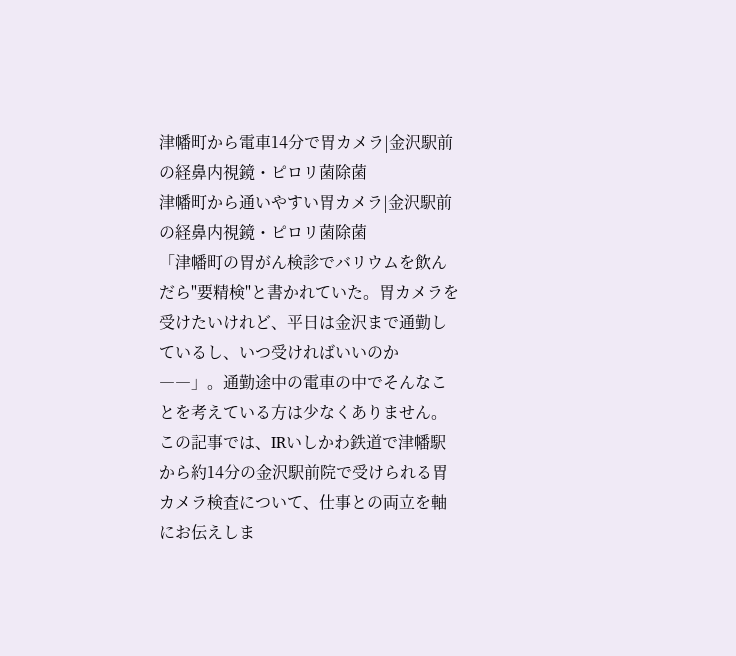津幡町から電車14分で胃カメラ|金沢駅前の経鼻内視鏡・ピロリ菌除菌
津幡町から通いやすい胃カメラ|金沢駅前の経鼻内視鏡・ピロリ菌除菌
「津幡町の胃がん検診でバリウムを飲んだら"要精検"と書かれていた。胃カメラを受けたいけれど、平日は金沢まで通勤しているし、いつ受ければいいのか――」。通勤途中の電車の中でそんなことを考えている方は少なくありません。
この記事では、IRいしかわ鉄道で津幡駅から約14分の金沢駅前院で受けられる胃カメラ検査について、仕事との両立を軸にお伝えしま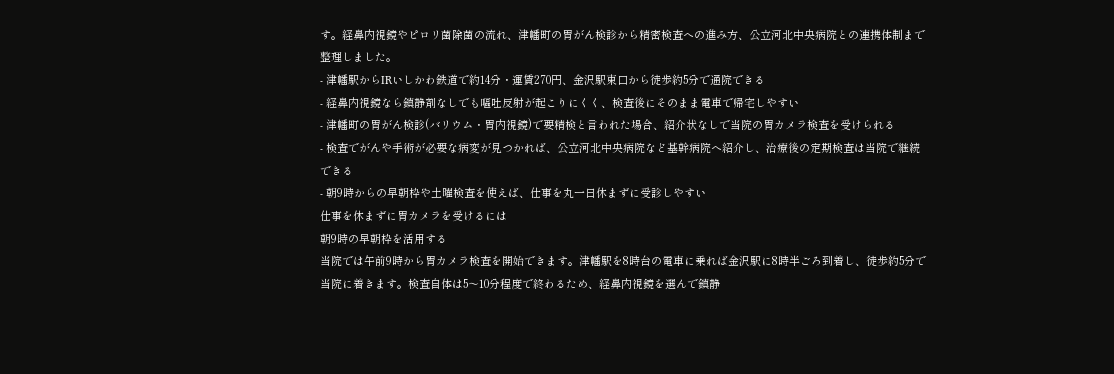す。経鼻内視鏡やピロリ菌除菌の流れ、津幡町の胃がん検診から精密検査への進み方、公立河北中央病院との連携体制まで整理しました。
- 津幡駅からIRいしかわ鉄道で約14分・運賃270円、金沢駅東口から徒歩約5分で通院できる
- 経鼻内視鏡なら鎮静剤なしでも嘔吐反射が起こりにくく、検査後にそのまま電車で帰宅しやすい
- 津幡町の胃がん検診(バリウム・胃内視鏡)で要精検と言われた場合、紹介状なしで当院の胃カメラ検査を受けられる
- 検査でがんや手術が必要な病変が見つかれば、公立河北中央病院など基幹病院へ紹介し、治療後の定期検査は当院で継続できる
- 朝9時からの早朝枠や土曜検査を使えば、仕事を丸一日休まずに受診しやすい
仕事を休まずに胃カメラを受けるには
朝9時の早朝枠を活用する
当院では午前9時から胃カメラ検査を開始できます。津幡駅を8時台の電車に乗れば金沢駅に8時半ごろ到着し、徒歩約5分で当院に着きます。検査自体は5〜10分程度で終わるため、経鼻内視鏡を選んで鎮静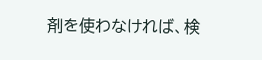剤を使わなければ、検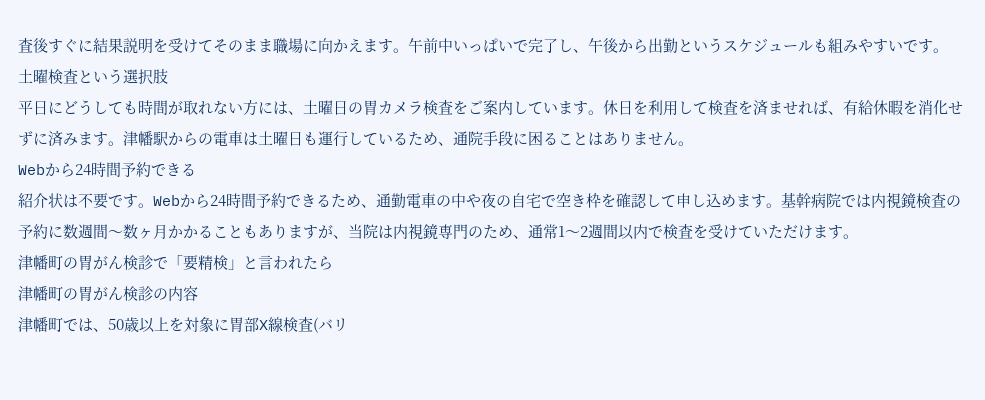査後すぐに結果説明を受けてそのまま職場に向かえます。午前中いっぱいで完了し、午後から出勤というスケジュールも組みやすいです。
土曜検査という選択肢
平日にどうしても時間が取れない方には、土曜日の胃カメラ検査をご案内しています。休日を利用して検査を済ませれば、有給休暇を消化せずに済みます。津幡駅からの電車は土曜日も運行しているため、通院手段に困ることはありません。
Webから24時間予約できる
紹介状は不要です。Webから24時間予約できるため、通勤電車の中や夜の自宅で空き枠を確認して申し込めます。基幹病院では内視鏡検査の予約に数週間〜数ヶ月かかることもありますが、当院は内視鏡専門のため、通常1〜2週間以内で検査を受けていただけます。
津幡町の胃がん検診で「要精検」と言われたら
津幡町の胃がん検診の内容
津幡町では、50歳以上を対象に胃部X線検査(バリ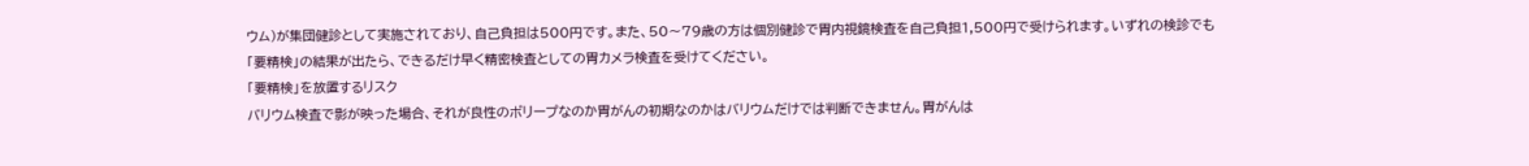ウム)が集団健診として実施されており、自己負担は500円です。また、50〜79歳の方は個別健診で胃内視鏡検査を自己負担1,500円で受けられます。いずれの検診でも「要精検」の結果が出たら、できるだけ早く精密検査としての胃カメラ検査を受けてください。
「要精検」を放置するリスク
バリウム検査で影が映った場合、それが良性のポリープなのか胃がんの初期なのかはバリウムだけでは判断できません。胃がんは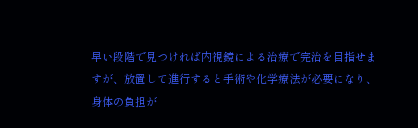早い段階で見つければ内視鏡による治療で完治を目指せますが、放置して進行すると手術や化学療法が必要になり、身体の負担が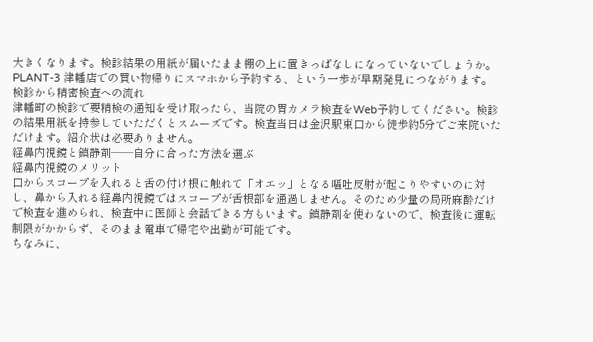大きくなります。検診結果の用紙が届いたまま棚の上に置きっぱなしになっていないでしょうか。PLANT-3 津幡店での買い物帰りにスマホから予約する、という一歩が早期発見につながります。
検診から精密検査への流れ
津幡町の検診で要精検の通知を受け取ったら、当院の胃カメラ検査をWeb予約してください。検診の結果用紙を持参していただくとスムーズです。検査当日は金沢駅東口から徒歩約5分でご来院いただけます。紹介状は必要ありません。
経鼻内視鏡と鎮静剤――自分に合った方法を選ぶ
経鼻内視鏡のメリット
口からスコープを入れると舌の付け根に触れて「オエッ」となる嘔吐反射が起こりやすいのに対し、鼻から入れる経鼻内視鏡ではスコープが舌根部を通過しません。そのため少量の局所麻酔だけで検査を進められ、検査中に医師と会話できる方もいます。鎮静剤を使わないので、検査後に運転制限がかからず、そのまま電車で帰宅や出勤が可能です。
ちなみに、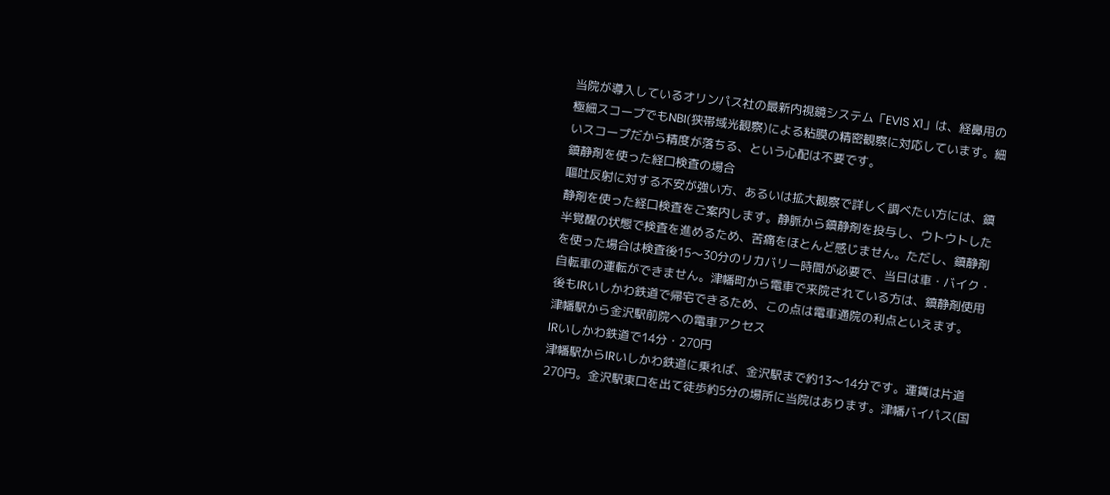当院が導入しているオリンパス社の最新内視鏡システム「EVIS X1」は、経鼻用の極細スコープでもNBI(狭帯域光観察)による粘膜の精密観察に対応しています。細いスコープだから精度が落ちる、という心配は不要です。
鎮静剤を使った経口検査の場合
嘔吐反射に対する不安が強い方、あるいは拡大観察で詳しく調べたい方には、鎮静剤を使った経口検査をご案内します。静脈から鎮静剤を投与し、ウトウトした半覚醒の状態で検査を進めるため、苦痛をほとんど感じません。ただし、鎮静剤を使った場合は検査後15〜30分のリカバリー時間が必要で、当日は車・バイク・自転車の運転ができません。津幡町から電車で来院されている方は、鎮静剤使用後もIRいしかわ鉄道で帰宅できるため、この点は電車通院の利点といえます。
津幡駅から金沢駅前院への電車アクセス
IRいしかわ鉄道で14分・270円
津幡駅からIRいしかわ鉄道に乗れば、金沢駅まで約13〜14分です。運賃は片道270円。金沢駅東口を出て徒歩約5分の場所に当院はあります。津幡バイパス(国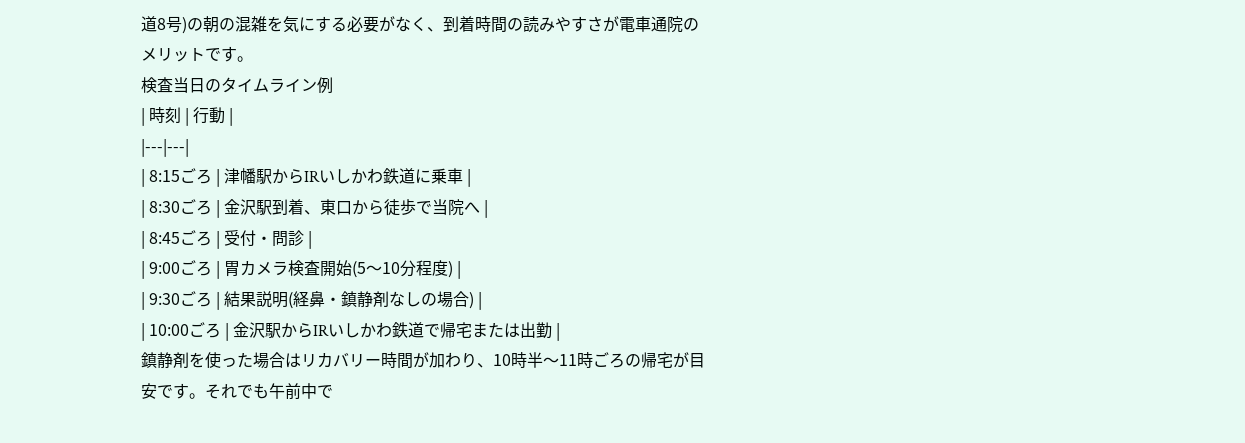道8号)の朝の混雑を気にする必要がなく、到着時間の読みやすさが電車通院のメリットです。
検査当日のタイムライン例
| 時刻 | 行動 |
|---|---|
| 8:15ごろ | 津幡駅からIRいしかわ鉄道に乗車 |
| 8:30ごろ | 金沢駅到着、東口から徒歩で当院へ |
| 8:45ごろ | 受付・問診 |
| 9:00ごろ | 胃カメラ検査開始(5〜10分程度) |
| 9:30ごろ | 結果説明(経鼻・鎮静剤なしの場合) |
| 10:00ごろ | 金沢駅からIRいしかわ鉄道で帰宅または出勤 |
鎮静剤を使った場合はリカバリー時間が加わり、10時半〜11時ごろの帰宅が目安です。それでも午前中で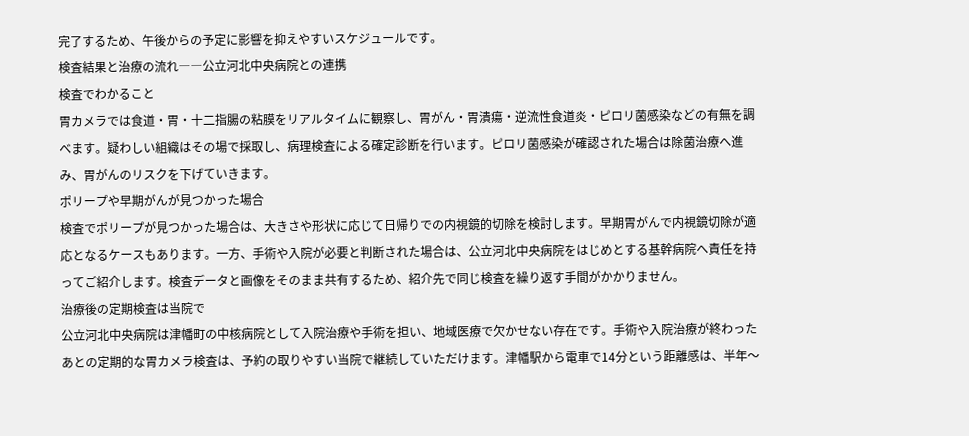完了するため、午後からの予定に影響を抑えやすいスケジュールです。
検査結果と治療の流れ――公立河北中央病院との連携
検査でわかること
胃カメラでは食道・胃・十二指腸の粘膜をリアルタイムに観察し、胃がん・胃潰瘍・逆流性食道炎・ピロリ菌感染などの有無を調べます。疑わしい組織はその場で採取し、病理検査による確定診断を行います。ピロリ菌感染が確認された場合は除菌治療へ進み、胃がんのリスクを下げていきます。
ポリープや早期がんが見つかった場合
検査でポリープが見つかった場合は、大きさや形状に応じて日帰りでの内視鏡的切除を検討します。早期胃がんで内視鏡切除が適応となるケースもあります。一方、手術や入院が必要と判断された場合は、公立河北中央病院をはじめとする基幹病院へ責任を持ってご紹介します。検査データと画像をそのまま共有するため、紹介先で同じ検査を繰り返す手間がかかりません。
治療後の定期検査は当院で
公立河北中央病院は津幡町の中核病院として入院治療や手術を担い、地域医療で欠かせない存在です。手術や入院治療が終わったあとの定期的な胃カメラ検査は、予約の取りやすい当院で継続していただけます。津幡駅から電車で14分という距離感は、半年〜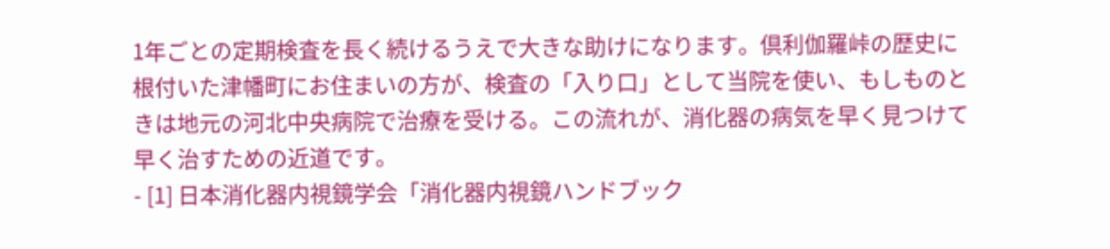1年ごとの定期検査を長く続けるうえで大きな助けになります。倶利伽羅峠の歴史に根付いた津幡町にお住まいの方が、検査の「入り口」として当院を使い、もしものときは地元の河北中央病院で治療を受ける。この流れが、消化器の病気を早く見つけて早く治すための近道です。
- [1] 日本消化器内視鏡学会「消化器内視鏡ハンドブック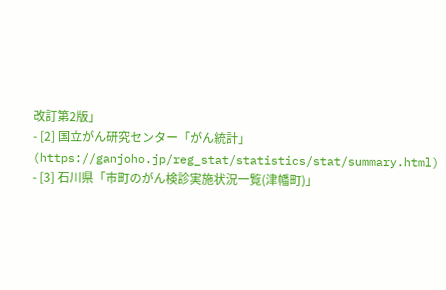改訂第2版」
- [2] 国立がん研究センター「がん統計」(https://ganjoho.jp/reg_stat/statistics/stat/summary.html)
- [3] 石川県「市町のがん検診実施状況一覧(津幡町)」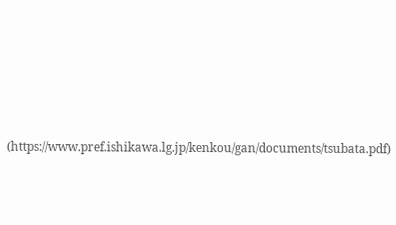(https://www.pref.ishikawa.lg.jp/kenkou/gan/documents/tsubata.pdf)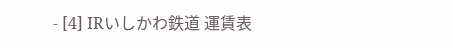- [4] IRいしかわ鉄道 運賃表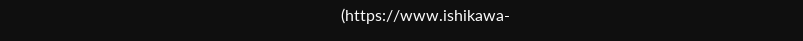(https://www.ishikawa-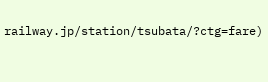railway.jp/station/tsubata/?ctg=fare)